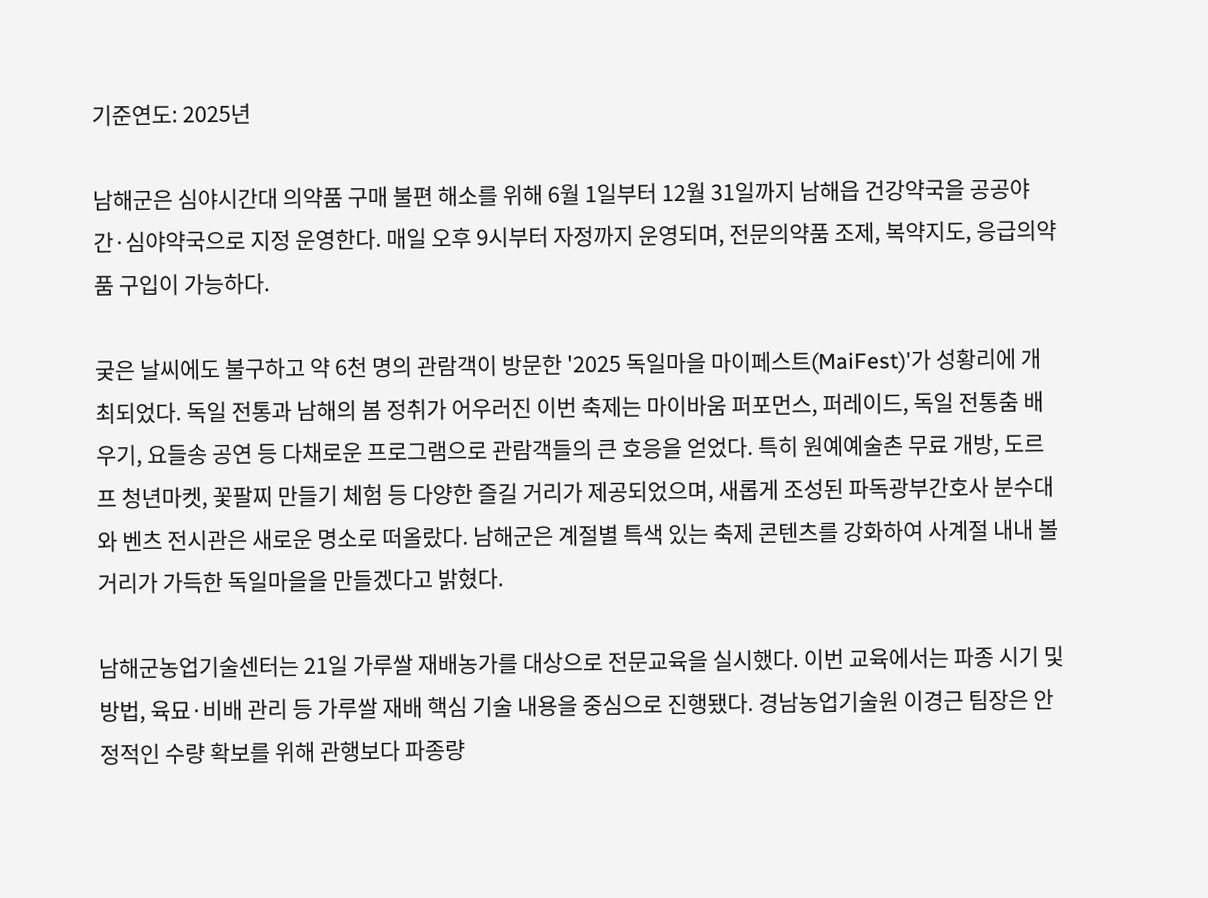기준연도: 2025년

남해군은 심야시간대 의약품 구매 불편 해소를 위해 6월 1일부터 12월 31일까지 남해읍 건강약국을 공공야간·심야약국으로 지정 운영한다. 매일 오후 9시부터 자정까지 운영되며, 전문의약품 조제, 복약지도, 응급의약품 구입이 가능하다.

궂은 날씨에도 불구하고 약 6천 명의 관람객이 방문한 '2025 독일마을 마이페스트(MaiFest)'가 성황리에 개최되었다. 독일 전통과 남해의 봄 정취가 어우러진 이번 축제는 마이바움 퍼포먼스, 퍼레이드, 독일 전통춤 배우기, 요들송 공연 등 다채로운 프로그램으로 관람객들의 큰 호응을 얻었다. 특히 원예예술촌 무료 개방, 도르프 청년마켓, 꽃팔찌 만들기 체험 등 다양한 즐길 거리가 제공되었으며, 새롭게 조성된 파독광부간호사 분수대와 벤츠 전시관은 새로운 명소로 떠올랐다. 남해군은 계절별 특색 있는 축제 콘텐츠를 강화하여 사계절 내내 볼거리가 가득한 독일마을을 만들겠다고 밝혔다.

남해군농업기술센터는 21일 가루쌀 재배농가를 대상으로 전문교육을 실시했다. 이번 교육에서는 파종 시기 및 방법, 육묘·비배 관리 등 가루쌀 재배 핵심 기술 내용을 중심으로 진행됐다. 경남농업기술원 이경근 팀장은 안정적인 수량 확보를 위해 관행보다 파종량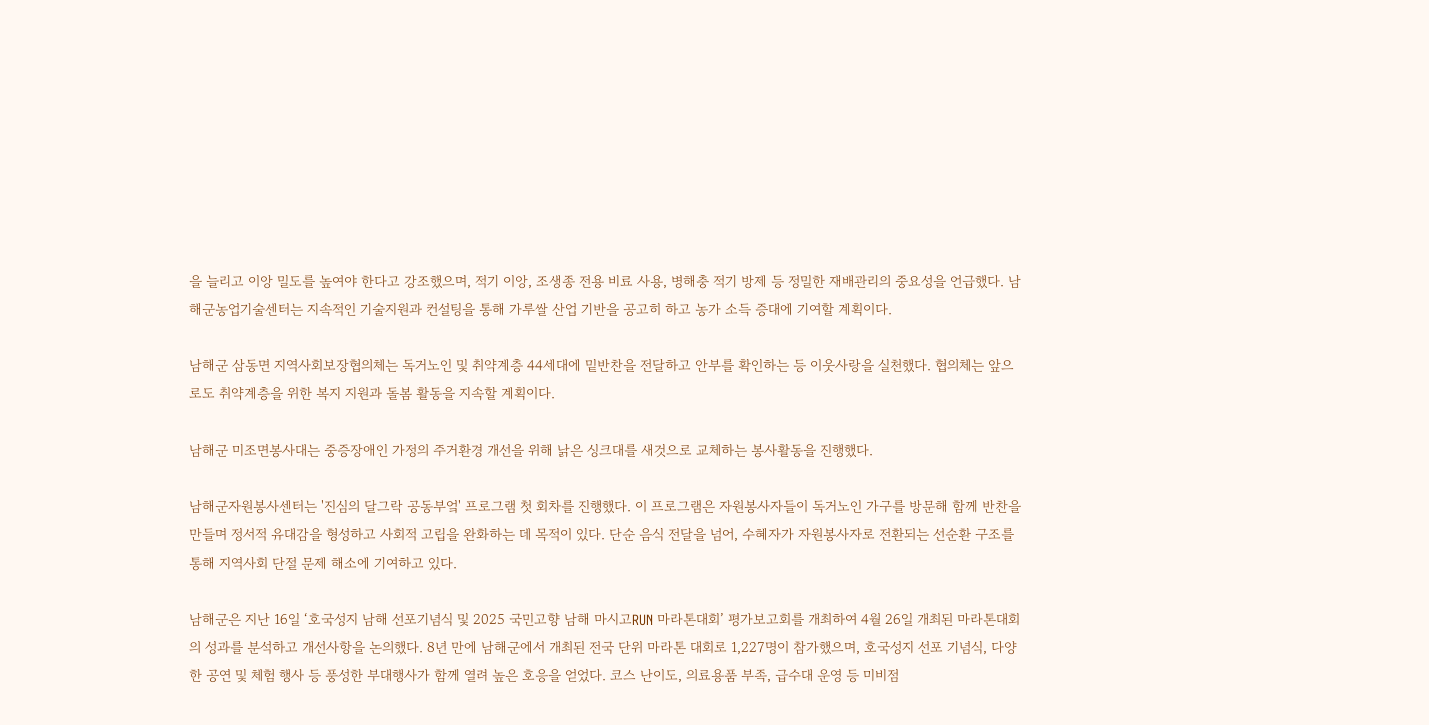을 늘리고 이앙 밀도를 높여야 한다고 강조했으며, 적기 이앙, 조생종 전용 비료 사용, 병해충 적기 방제 등 정밀한 재배관리의 중요성을 언급했다. 남해군농업기술센터는 지속적인 기술지원과 컨설팅을 통해 가루쌀 산업 기반을 공고히 하고 농가 소득 증대에 기여할 계획이다.

남해군 삼동면 지역사회보장협의체는 독거노인 및 취약계층 44세대에 밑반찬을 전달하고 안부를 확인하는 등 이웃사랑을 실천했다. 협의체는 앞으로도 취약계층을 위한 복지 지원과 돌봄 활동을 지속할 계획이다.

남해군 미조면봉사대는 중증장애인 가정의 주거환경 개선을 위해 낡은 싱크대를 새것으로 교체하는 봉사활동을 진행했다.

남해군자원봉사센터는 '진심의 달그락 공동부엌' 프로그램 첫 회차를 진행했다. 이 프로그램은 자원봉사자들이 독거노인 가구를 방문해 함께 반찬을 만들며 정서적 유대감을 형성하고 사회적 고립을 완화하는 데 목적이 있다. 단순 음식 전달을 넘어, 수혜자가 자원봉사자로 전환되는 선순환 구조를 통해 지역사회 단절 문제 해소에 기여하고 있다.

남해군은 지난 16일 ‘호국성지 남해 선포기념식 및 2025 국민고향 남해 마시고RUN 마라톤대회’ 평가보고회를 개최하여 4월 26일 개최된 마라톤대회의 성과를 분석하고 개선사항을 논의했다. 8년 만에 남해군에서 개최된 전국 단위 마라톤 대회로 1,227명이 참가했으며, 호국성지 선포 기념식, 다양한 공연 및 체험 행사 등 풍성한 부대행사가 함께 열려 높은 호응을 얻었다. 코스 난이도, 의료용품 부족, 급수대 운영 등 미비점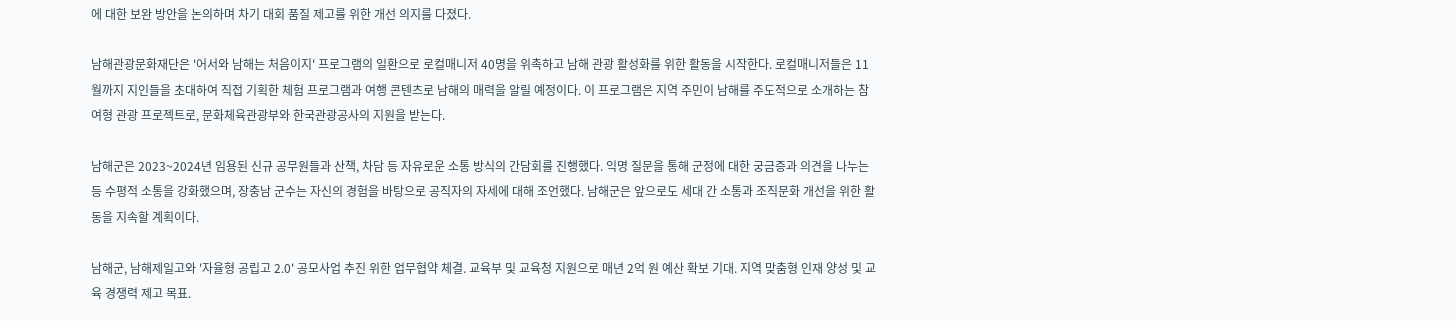에 대한 보완 방안을 논의하며 차기 대회 품질 제고를 위한 개선 의지를 다졌다.

남해관광문화재단은 '어서와 남해는 처음이지' 프로그램의 일환으로 로컬매니저 40명을 위촉하고 남해 관광 활성화를 위한 활동을 시작한다. 로컬매니저들은 11월까지 지인들을 초대하여 직접 기획한 체험 프로그램과 여행 콘텐츠로 남해의 매력을 알릴 예정이다. 이 프로그램은 지역 주민이 남해를 주도적으로 소개하는 참여형 관광 프로젝트로, 문화체육관광부와 한국관광공사의 지원을 받는다.

남해군은 2023~2024년 임용된 신규 공무원들과 산책, 차담 등 자유로운 소통 방식의 간담회를 진행했다. 익명 질문을 통해 군정에 대한 궁금증과 의견을 나누는 등 수평적 소통을 강화했으며, 장충남 군수는 자신의 경험을 바탕으로 공직자의 자세에 대해 조언했다. 남해군은 앞으로도 세대 간 소통과 조직문화 개선을 위한 활동을 지속할 계획이다.

남해군, 남해제일고와 '자율형 공립고 2.0' 공모사업 추진 위한 업무협약 체결. 교육부 및 교육청 지원으로 매년 2억 원 예산 확보 기대. 지역 맞춤형 인재 양성 및 교육 경쟁력 제고 목표.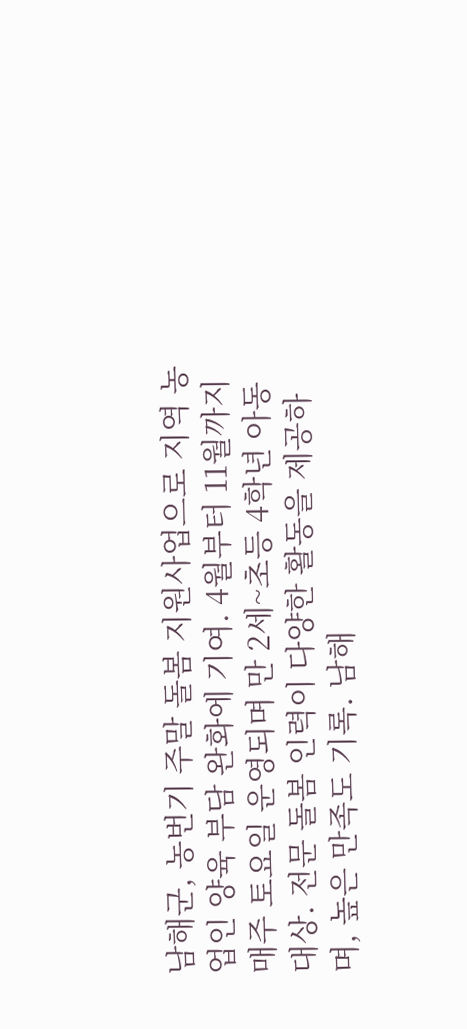남해군, 농번기 주말 돌봄 지원사업으로 지역 농업인 양육 부담 완화에 기여. 4월부터 11월까지 매주 토요일 운영되며 만 2세~초등 4학년 아동 대상. 전문 돌봄 인력이 다양한 활동을 제공하며, 높은 만족도 기록. 남해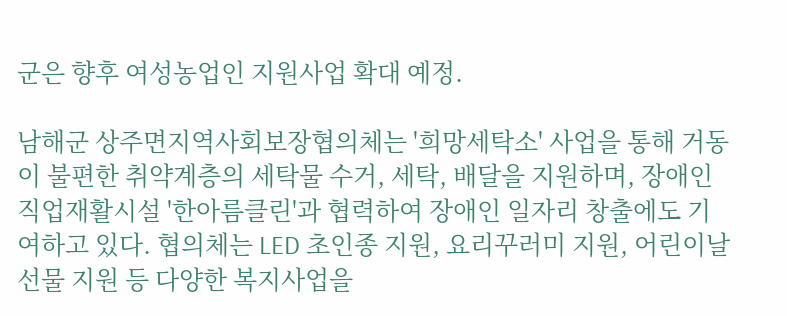군은 향후 여성농업인 지원사업 확대 예정.

남해군 상주면지역사회보장협의체는 '희망세탁소' 사업을 통해 거동이 불편한 취약계층의 세탁물 수거, 세탁, 배달을 지원하며, 장애인직업재활시설 '한아름클린'과 협력하여 장애인 일자리 창출에도 기여하고 있다. 협의체는 LED 초인종 지원, 요리꾸러미 지원, 어린이날 선물 지원 등 다양한 복지사업을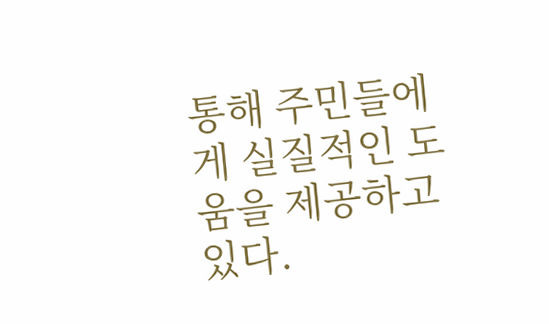통해 주민들에게 실질적인 도움을 제공하고 있다.